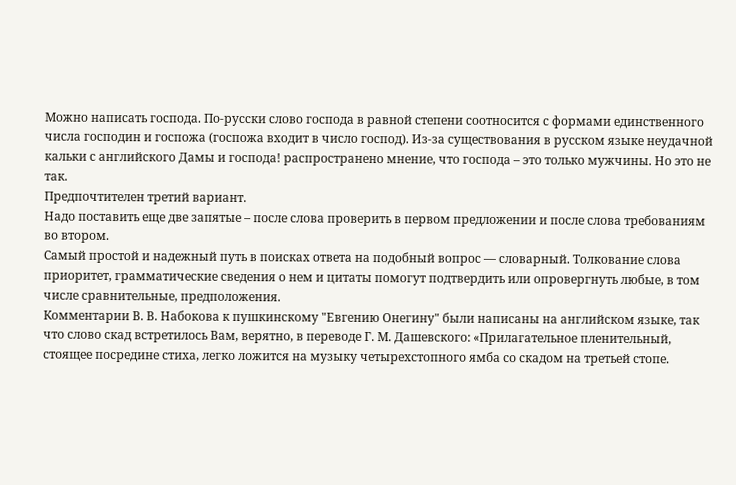Можно написать господа. По-русски слово господа в равной степени соотносится с формами единственного числа господин и госпожа (госпожа входит в число господ). Из-за существования в русском языке неудачной кальки с английского Дамы и господа! распространено мнение, что господа – это только мужчины. Но это не так.
Предпочтителен третий вариант.
Надо поставить еще две запятые – после слова проверить в первом предложении и после слова требованиям во втором.
Самый простой и надежный путь в поисках ответа на подобный вопрос — словарный. Толкование слова приоритет, грамматические сведения о нем и цитаты помогут подтвердить или опровергнуть любые, в том числе сравнительные, предположения.
Комментарии В. В. Набокова к пушкинскому "Евгению Онегину" были написаны на английском языке, так что слово скад встретилось Вам, верятно, в переводе Г. М. Дашевского: «Прилагательное пленительный, стоящее посредине стиха, легко ложится на музыку четырехстопного ямба со скадом на третьей стопе.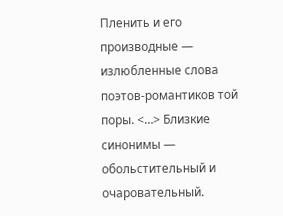Пленить и его производные — излюбленные слова поэтов-романтиков той поры. <…> Близкие синонимы — обольстительный и очаровательный.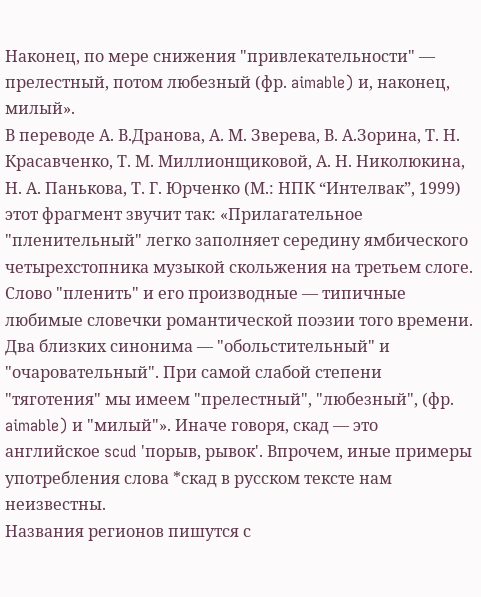Наконец, по мере снижения "привлекательности" — прелестный, потом любезный (фр. aimable) и, наконец, милый».
В переводе А. В.Дранова, А. М. Зверева, В. А.Зорина, Т. Н. Красавченко, Т. М. Миллионщиковой, А. Н. Николюкина, Н. А. Панькова, Т. Г. Юрченко (М.: НПК “Интелвак”, 1999) этот фрагмент звучит так: «Прилагательное "пленительный" легко заполняет середину ямбического четырехстопника музыкой скольжения на третьем слоге. Слово "пленить" и его производные — типичные любимые словечки романтической поэзии того времени. Два близких синонима — "обольстительный" и "очаровательный". При самой слабой степени "тяготения" мы имеем "прелестный", "любезный", (фр. aimable) и "милый"». Иначе говоря, скад — это английское scud 'порыв, рывок'. Впрочем, иные примеры употребления слова *скад в русском тексте нам неизвестны.
Названия регионов пишутся с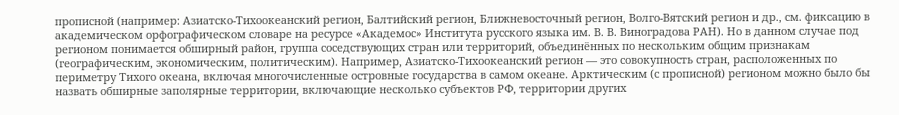прописной (например: Азиатско-Тихоокеанский регион, Балтийский регион, Ближневосточный регион, Волго-Вятский регион и др., см. фиксацию в академическом орфографическом словаре на ресурсе «Академос» Института русского языка им. В. В. Виноградова РАН). Но в данном случае под регионом понимается обширный район, группа соседствующих стран или территорий, объединённых по нескольким общим признакам (географическим, экономическим, политическим). Например, Азиатско-Тихоокеанский регион — это совокупность стран, расположенных по периметру Тихого океана, включая многочисленные островные государства в самом океане. Арктическим (с прописной) регионом можно было бы назвать обширные заполярные территории, включающие несколько субъектов РФ, территории других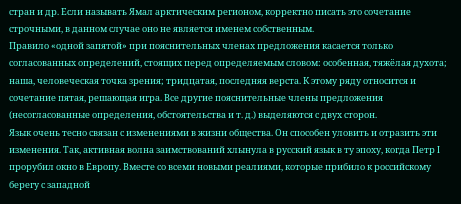стран и др. Если называть Ямал арктическим регионом, корректно писать это сочетание строчными, в данном случае оно не является именем собственным.
Правило «одной запятой» при пояснительных членах предложения касается только согласованных определений, стоящих перед определяемым словом: особенная, тяжёлая духота; наша, человеческая точка зрения; тридцатая, последняя верста. К этому ряду относится и сочетание пятая, решающая игра. Все другие пояснительные члены предложения (несогласованные определения, обстоятельства и т. д.) выделяются с двух сторон.
Язык очень тесно связан с изменениями в жизни общества. Он способен уловить и отразить эти изменения. Так, активная волна заимствований хлынула в русский язык в ту эпоху, когда Петр I прорубил окно в Европу. Вместе со всеми новыми реалиями, которые прибило к российскому берегу с западной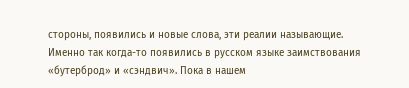стороны, появились и новые слова, эти реалии называющие.
Именно так когда-то появились в русском языке заимствования «бутерброд» и «сэндвич». Пока в нашем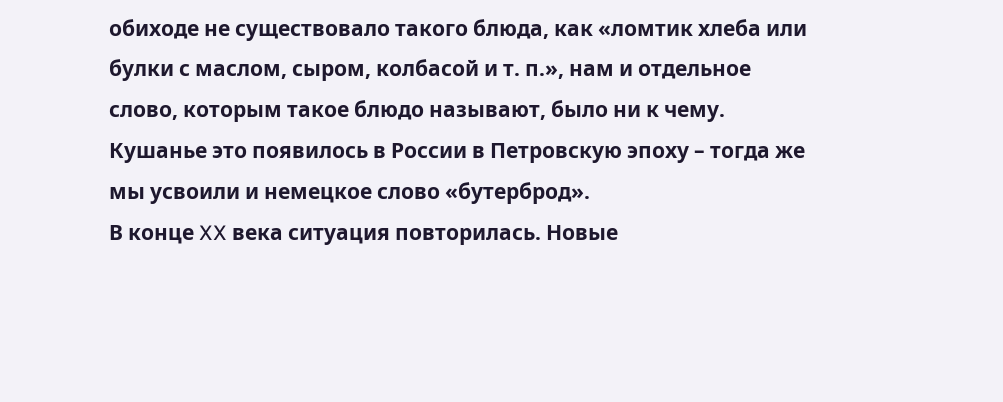обиходе не существовало такого блюда, как «ломтик хлеба или булки с маслом, сыром, колбасой и т. п.», нам и отдельное слово, которым такое блюдо называют, было ни к чему. Кушанье это появилось в России в Петровскую эпоху – тогда же мы усвоили и немецкое слово «бутерброд».
В конце XX века ситуация повторилась. Новые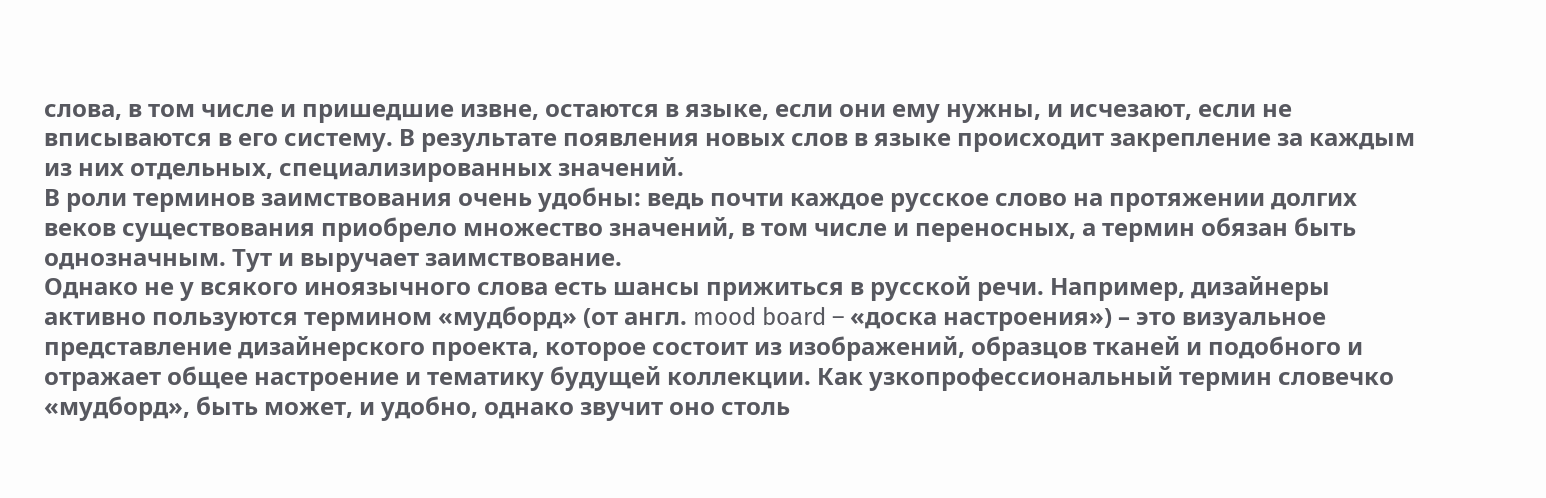слова, в том числе и пришедшие извне, остаются в языке, если они ему нужны, и исчезают, если не вписываются в его систему. В результате появления новых слов в языке происходит закрепление за каждым из них отдельных, специализированных значений.
В роли терминов заимствования очень удобны: ведь почти каждое русское слово на протяжении долгих веков существования приобрело множество значений, в том числе и переносных, а термин обязан быть однозначным. Тут и выручает заимствование.
Однако не у всякого иноязычного слова есть шансы прижиться в русской речи. Например, дизайнеры активно пользуются термином «мудборд» (от англ. mood board – «доска настроения») – это визуальное представление дизайнерского проекта, которое состоит из изображений, образцов тканей и подобного и отражает общее настроение и тематику будущей коллекции. Как узкопрофессиональный термин словечко «мудборд», быть может, и удобно, однако звучит оно столь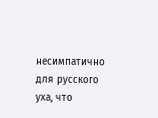несимпатично для русского уха, что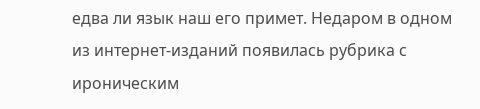едва ли язык наш его примет. Недаром в одном из интернет-изданий появилась рубрика с ироническим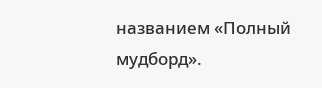названием «Полный мудборд».